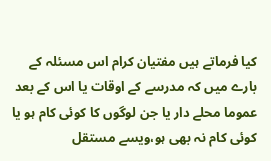کیا فرماتے ہیں مفتیان کرام اس مسئلہ کے بارے میں کہ مدرسے کے اوقات یا اس کے بعد عموما محلے دار یا جن لوگوں کا کوئی کام ہو یا کوئی کام نہ بھی ہو،ویسے مستقل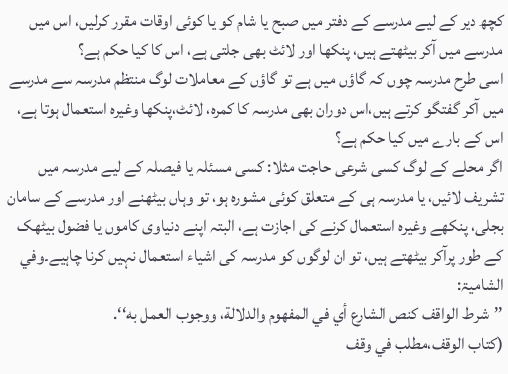کچھ دیر کے لیے مدرسے کے دفتر میں صبح یا شام کو یا کوئی اوقات مقرر کرلیں، اس میں مدرسے میں آکر بیٹھتے ہیں، پنکھا اور لائٹ بھی جلتی ہے، اس کا کیا حکم ہے؟
اسی طرح مدرسہ چوں کہ گاؤں میں ہے تو گاؤں کے معاملات لوگ منتظم مدرسہ سے مدرسے میں آکر گفتگو کرتے ہیں،اس دوران بھی مدرسہ کا کمرہ، لائٹ،پنکھا وغیرہ استعمال ہوتا ہے، اس کے بارے میں کیا حکم ہے؟
اگر محلے کے لوگ کسی شرعی حاجت مثلا: کسی مسئلہ یا فیصلہ کے لیے مدرسہ میں تشریف لائیں، یا مدرسہ ہی کے متعلق کوئی مشورہ ہو، تو وہاں بیٹھنے اور مدرسے کے سامان بجلی، پنکھے وغیرہ استعمال کرنے کی اجازت ہے، البتہ اپنے دنیاوی کاموں یا فضول بیٹھک کے طور پرآکر بیٹھتے ہیں، تو ان لوگوں کو مدرسہ کی اشیاء استعمال نہیں کرنا چاہیے۔وفي الشامیۃ:
’’شرط الواقف كنص الشارع أي في المفهوم والدلالة، ووجوب العمل به‘‘.
(کتاب الوقف،مطلب في وقف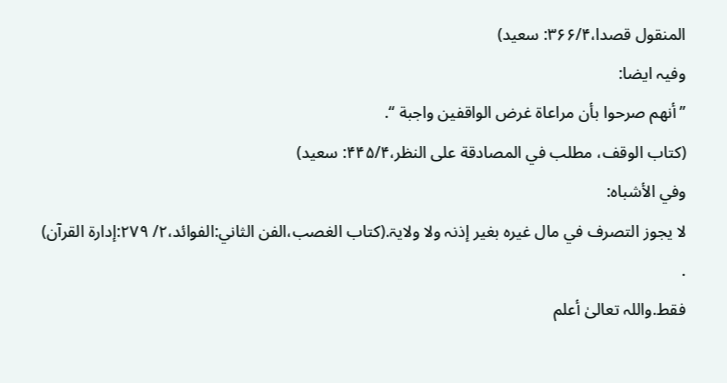المنقول قصدا،۳۶۶/۴: سعید)
وفیہ ایضا:
’’أنهم صرحوا بأن مراعاة غرض الواقفين واجبة ‘‘.
(کتاب الوقف، مطلب في المصادقة على النظر،۴۴۵/۴: سعید)
وفي الأشباہ:
لا یجوز التصرف في مال غیرہ بغیر إذنہ ولا ولایۃ.(کتاب الغصب،الفن الثاني:الفوائد،٢/ ٢٧٩:إدارۃ القرآن)
.
فقط.واللہ تعالیٰ أعلم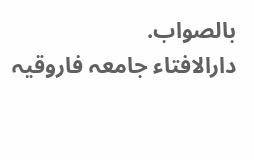بالصواب.
دارالافتاء جامعہ فاروقیہ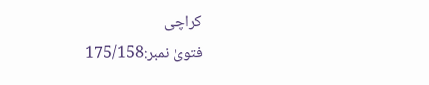کراچی
فتویٰ نمبر:175/158